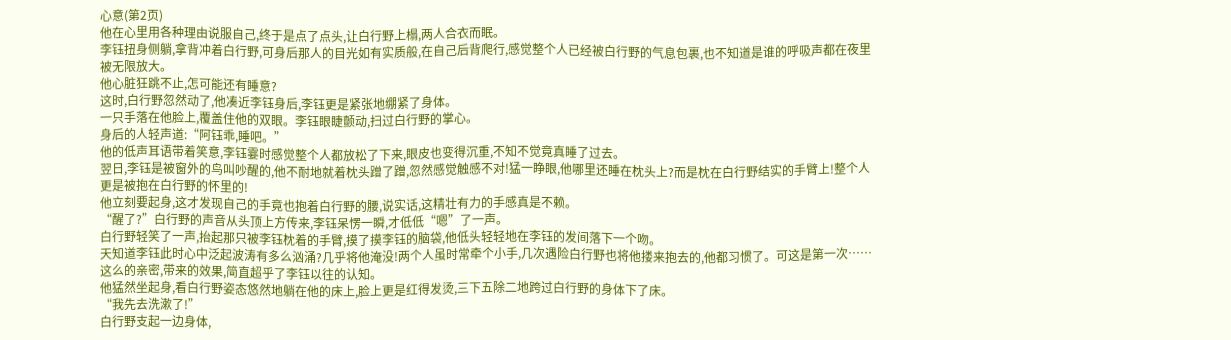心意(第2页)
他在心里用各种理由说服自己,终于是点了点头,让白行野上榻,两人合衣而眠。
李钰扭身侧躺,拿背冲着白行野,可身后那人的目光如有实质般,在自己后背爬行,感觉整个人已经被白行野的气息包裹,也不知道是谁的呼吸声都在夜里被无限放大。
他心脏狂跳不止,怎可能还有睡意?
这时,白行野忽然动了,他凑近李钰身后,李钰更是紧张地绷紧了身体。
一只手落在他脸上,覆盖住他的双眼。李钰眼睫颤动,扫过白行野的掌心。
身后的人轻声道:“阿钰乖,睡吧。”
他的低声耳语带着笑意,李钰霎时感觉整个人都放松了下来,眼皮也变得沉重,不知不觉竟真睡了过去。
翌日,李钰是被窗外的鸟叫吵醒的,他不耐地就着枕头蹭了蹭,忽然感觉触感不对!猛一睁眼,他哪里还睡在枕头上?而是枕在白行野结实的手臂上!整个人更是被抱在白行野的怀里的!
他立刻要起身,这才发现自己的手竟也抱着白行野的腰,说实话,这精壮有力的手感真是不赖。
“醒了?”白行野的声音从头顶上方传来,李钰呆愣一瞬,才低低“嗯”了一声。
白行野轻笑了一声,抬起那只被李钰枕着的手臂,摸了摸李钰的脑袋,他低头轻轻地在李钰的发间落下一个吻。
天知道李钰此时心中泛起波涛有多么汹涌?几乎将他淹没!两个人虽时常牵个小手,几次遇险白行野也将他搂来抱去的,他都习惯了。可这是第一次……这么的亲密,带来的效果,简直超乎了李钰以往的认知。
他猛然坐起身,看白行野姿态悠然地躺在他的床上,脸上更是红得发烫,三下五除二地跨过白行野的身体下了床。
“我先去洗漱了!”
白行野支起一边身体,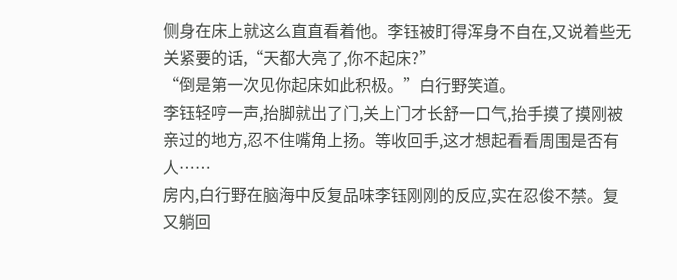侧身在床上就这么直直看着他。李钰被盯得浑身不自在,又说着些无关紧要的话,“天都大亮了,你不起床?”
“倒是第一次见你起床如此积极。”白行野笑道。
李钰轻哼一声,抬脚就出了门,关上门才长舒一口气,抬手摸了摸刚被亲过的地方,忍不住嘴角上扬。等收回手,这才想起看看周围是否有人……
房内,白行野在脑海中反复品味李钰刚刚的反应,实在忍俊不禁。复又躺回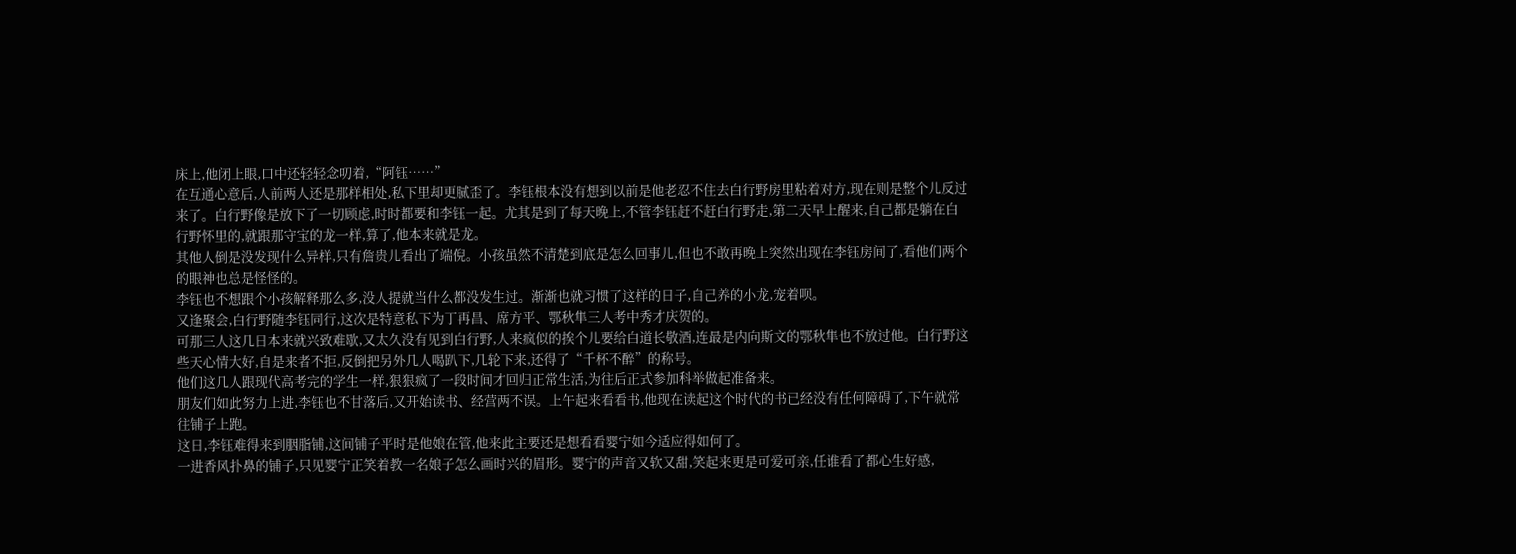床上,他闭上眼,口中还轻轻念叨着,“阿钰……”
在互通心意后,人前两人还是那样相处,私下里却更腻歪了。李钰根本没有想到以前是他老忍不住去白行野房里粘着对方,现在则是整个儿反过来了。白行野像是放下了一切顾虑,时时都要和李钰一起。尤其是到了每天晚上,不管李钰赶不赶白行野走,第二天早上醒来,自己都是躺在白行野怀里的,就跟那守宝的龙一样,算了,他本来就是龙。
其他人倒是没发现什么异样,只有詹贵儿看出了端倪。小孩虽然不清楚到底是怎么回事儿,但也不敢再晚上突然出现在李钰房间了,看他们两个的眼神也总是怪怪的。
李钰也不想跟个小孩解释那么多,没人提就当什么都没发生过。渐渐也就习惯了这样的日子,自己养的小龙,宠着呗。
又逢聚会,白行野随李钰同行,这次是特意私下为丁再昌、席方平、鄂秋隼三人考中秀才庆贺的。
可那三人这几日本来就兴致难歇,又太久没有见到白行野,人来疯似的挨个儿要给白道长敬酒,连最是内向斯文的鄂秋隼也不放过他。白行野这些天心情大好,自是来者不拒,反倒把另外几人喝趴下,几轮下来,还得了“千杯不醉”的称号。
他们这几人跟现代高考完的学生一样,狠狠疯了一段时间才回归正常生活,为往后正式参加科举做起准备来。
朋友们如此努力上进,李钰也不甘落后,又开始读书、经营两不误。上午起来看看书,他现在读起这个时代的书已经没有任何障碍了,下午就常往铺子上跑。
这日,李钰难得来到胭脂铺,这间铺子平时是他娘在管,他来此主要还是想看看婴宁如今适应得如何了。
一进香风扑鼻的铺子,只见婴宁正笑着教一名娘子怎么画时兴的眉形。婴宁的声音又软又甜,笑起来更是可爱可亲,任谁看了都心生好感,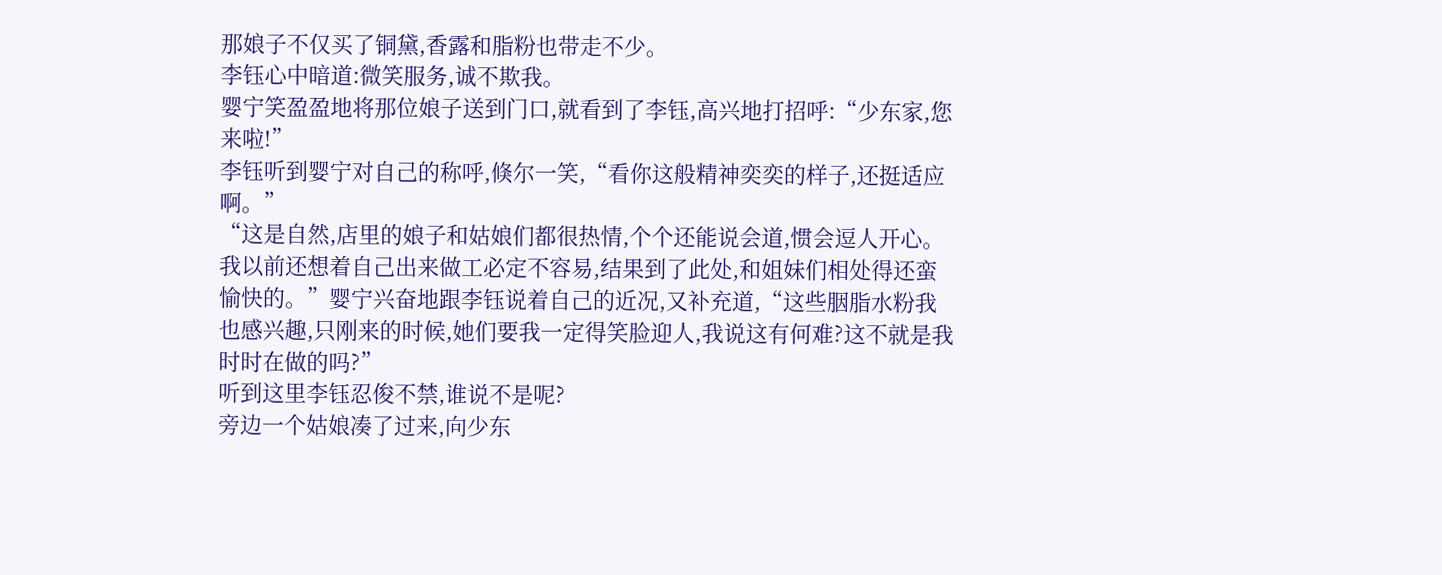那娘子不仅买了铜黛,香露和脂粉也带走不少。
李钰心中暗道:微笑服务,诚不欺我。
婴宁笑盈盈地将那位娘子送到门口,就看到了李钰,高兴地打招呼:“少东家,您来啦!”
李钰听到婴宁对自己的称呼,倏尔一笑,“看你这般精神奕奕的样子,还挺适应啊。”
“这是自然,店里的娘子和姑娘们都很热情,个个还能说会道,惯会逗人开心。我以前还想着自己出来做工必定不容易,结果到了此处,和姐妹们相处得还蛮愉快的。”婴宁兴奋地跟李钰说着自己的近况,又补充道,“这些胭脂水粉我也感兴趣,只刚来的时候,她们要我一定得笑脸迎人,我说这有何难?这不就是我时时在做的吗?”
听到这里李钰忍俊不禁,谁说不是呢?
旁边一个姑娘凑了过来,向少东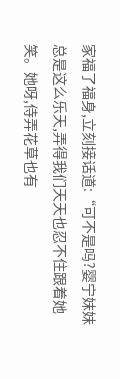家福了福身,立刻接话道:“可不是吗?婴宁妹妹总是这么乐天,弄得我们天天也忍不住跟着她笑。她呀,侍弄花草也有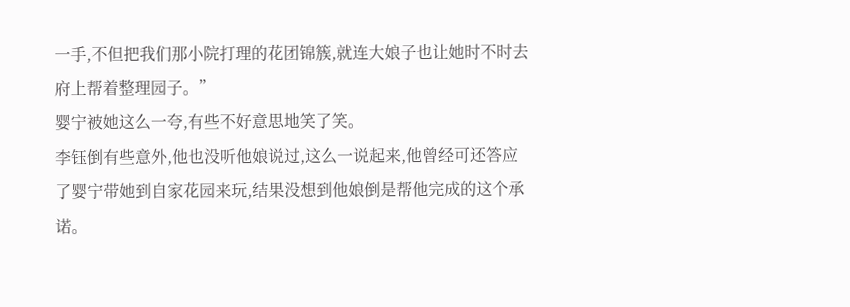一手,不但把我们那小院打理的花团锦簇,就连大娘子也让她时不时去府上帮着整理园子。”
婴宁被她这么一夸,有些不好意思地笑了笑。
李钰倒有些意外,他也没听他娘说过,这么一说起来,他曾经可还答应了婴宁带她到自家花园来玩,结果没想到他娘倒是帮他完成的这个承诺。